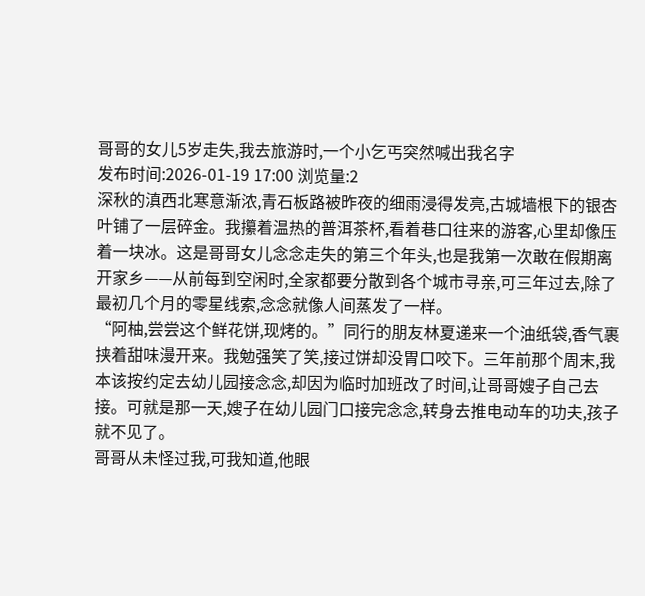哥哥的女儿5岁走失,我去旅游时,一个小乞丐突然喊出我名字
发布时间:2026-01-19 17:00 浏览量:2
深秋的滇西北寒意渐浓,青石板路被昨夜的细雨浸得发亮,古城墙根下的银杏叶铺了一层碎金。我攥着温热的普洱茶杯,看着巷口往来的游客,心里却像压着一块冰。这是哥哥女儿念念走失的第三个年头,也是我第一次敢在假期离开家乡——从前每到空闲时,全家都要分散到各个城市寻亲,可三年过去,除了最初几个月的零星线索,念念就像人间蒸发了一样。
“阿柚,尝尝这个鲜花饼,现烤的。”同行的朋友林夏递来一个油纸袋,香气裹挟着甜味漫开来。我勉强笑了笑,接过饼却没胃口咬下。三年前那个周末,我本该按约定去幼儿园接念念,却因为临时加班改了时间,让哥哥嫂子自己去接。可就是那一天,嫂子在幼儿园门口接完念念,转身去推电动车的功夫,孩子就不见了。
哥哥从未怪过我,可我知道,他眼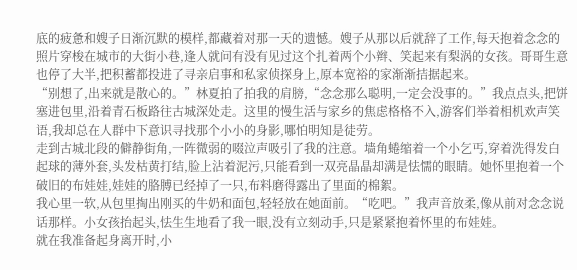底的疲惫和嫂子日渐沉默的模样,都藏着对那一天的遗憾。嫂子从那以后就辞了工作,每天抱着念念的照片穿梭在城市的大街小巷,逢人就问有没有见过这个扎着两个小辫、笑起来有梨涡的女孩。哥哥生意也停了大半,把积蓄都投进了寻亲启事和私家侦探身上,原本宽裕的家渐渐拮据起来。
“别想了,出来就是散心的。”林夏拍了拍我的肩膀,“念念那么聪明,一定会没事的。”我点点头,把饼塞进包里,沿着青石板路往古城深处走。这里的慢生活与家乡的焦虑格格不入,游客们举着相机欢声笑语,我却总在人群中下意识寻找那个小小的身影,哪怕明知是徒劳。
走到古城北段的僻静街角,一阵微弱的啜泣声吸引了我的注意。墙角蜷缩着一个小乞丐,穿着洗得发白起球的薄外套,头发枯黄打结,脸上沾着泥污,只能看到一双亮晶晶却满是怯懦的眼睛。她怀里抱着一个破旧的布娃娃,娃娃的胳膊已经掉了一只,布料磨得露出了里面的棉絮。
我心里一软,从包里掏出刚买的牛奶和面包,轻轻放在她面前。“吃吧。”我声音放柔,像从前对念念说话那样。小女孩抬起头,怯生生地看了我一眼,没有立刻动手,只是紧紧抱着怀里的布娃娃。
就在我准备起身离开时,小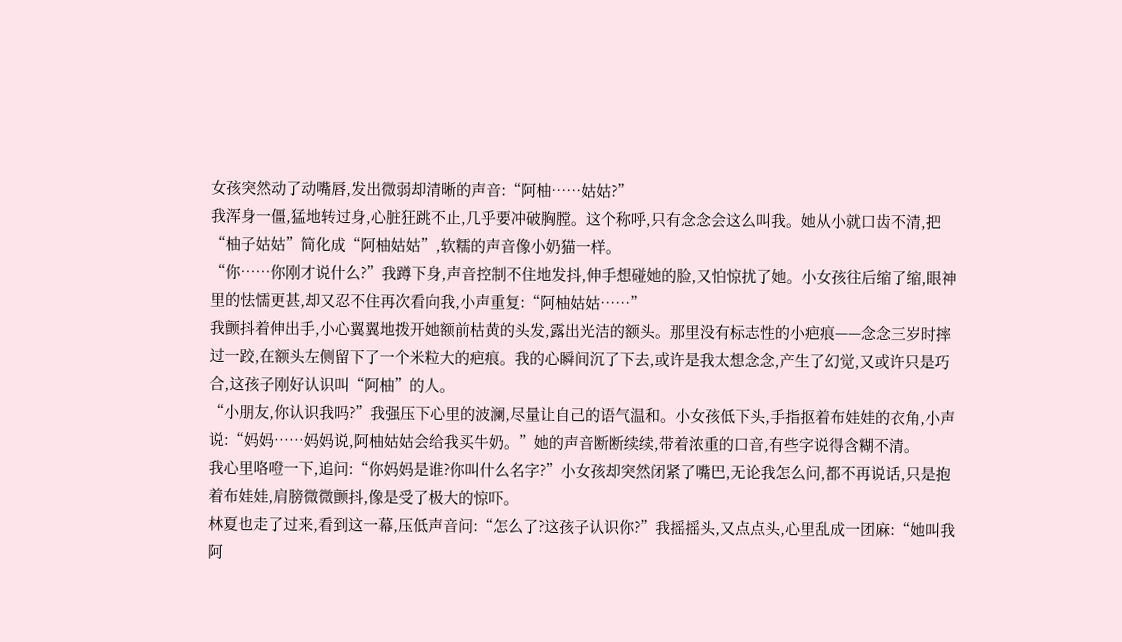女孩突然动了动嘴唇,发出微弱却清晰的声音:“阿柚……姑姑?”
我浑身一僵,猛地转过身,心脏狂跳不止,几乎要冲破胸膛。这个称呼,只有念念会这么叫我。她从小就口齿不清,把“柚子姑姑”简化成“阿柚姑姑”,软糯的声音像小奶猫一样。
“你……你刚才说什么?”我蹲下身,声音控制不住地发抖,伸手想碰她的脸,又怕惊扰了她。小女孩往后缩了缩,眼神里的怯懦更甚,却又忍不住再次看向我,小声重复:“阿柚姑姑……”
我颤抖着伸出手,小心翼翼地拨开她额前枯黄的头发,露出光洁的额头。那里没有标志性的小疤痕——念念三岁时摔过一跤,在额头左侧留下了一个米粒大的疤痕。我的心瞬间沉了下去,或许是我太想念念,产生了幻觉,又或许只是巧合,这孩子刚好认识叫“阿柚”的人。
“小朋友,你认识我吗?”我强压下心里的波澜,尽量让自己的语气温和。小女孩低下头,手指抠着布娃娃的衣角,小声说:“妈妈……妈妈说,阿柚姑姑会给我买牛奶。”她的声音断断续续,带着浓重的口音,有些字说得含糊不清。
我心里咯噔一下,追问:“你妈妈是谁?你叫什么名字?”小女孩却突然闭紧了嘴巴,无论我怎么问,都不再说话,只是抱着布娃娃,肩膀微微颤抖,像是受了极大的惊吓。
林夏也走了过来,看到这一幕,压低声音问:“怎么了?这孩子认识你?”我摇摇头,又点点头,心里乱成一团麻:“她叫我阿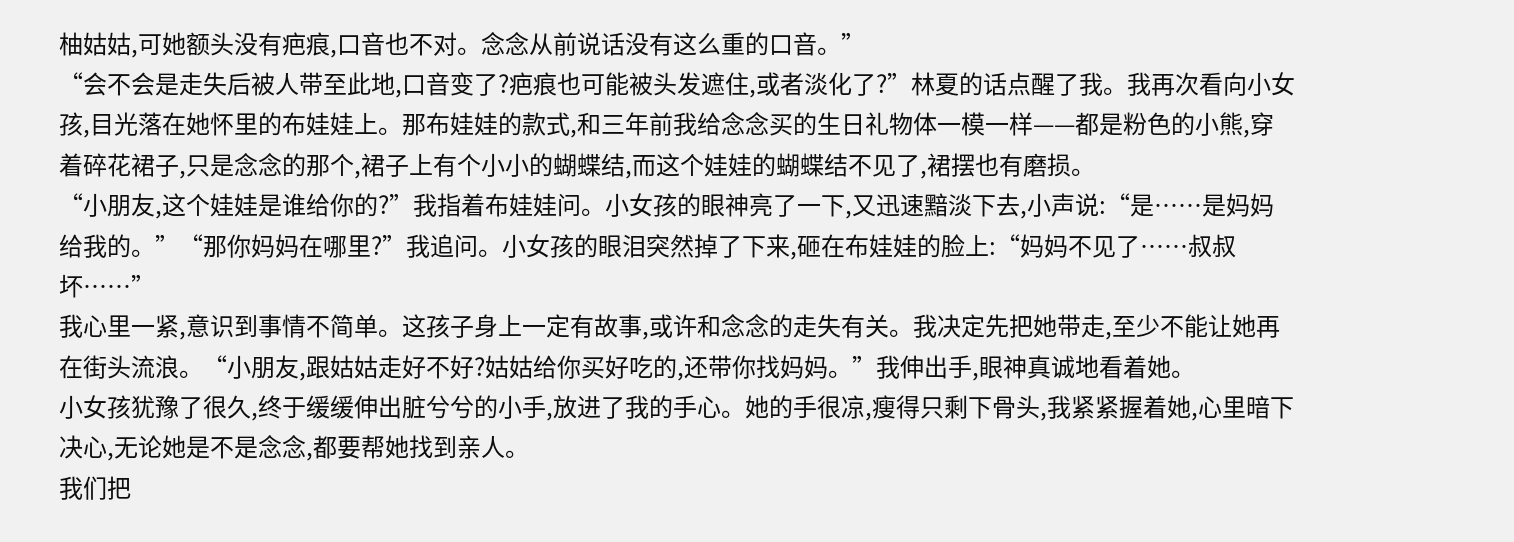柚姑姑,可她额头没有疤痕,口音也不对。念念从前说话没有这么重的口音。”
“会不会是走失后被人带至此地,口音变了?疤痕也可能被头发遮住,或者淡化了?”林夏的话点醒了我。我再次看向小女孩,目光落在她怀里的布娃娃上。那布娃娃的款式,和三年前我给念念买的生日礼物体一模一样——都是粉色的小熊,穿着碎花裙子,只是念念的那个,裙子上有个小小的蝴蝶结,而这个娃娃的蝴蝶结不见了,裙摆也有磨损。
“小朋友,这个娃娃是谁给你的?”我指着布娃娃问。小女孩的眼神亮了一下,又迅速黯淡下去,小声说:“是……是妈妈给我的。”“那你妈妈在哪里?”我追问。小女孩的眼泪突然掉了下来,砸在布娃娃的脸上:“妈妈不见了……叔叔坏……”
我心里一紧,意识到事情不简单。这孩子身上一定有故事,或许和念念的走失有关。我决定先把她带走,至少不能让她再在街头流浪。“小朋友,跟姑姑走好不好?姑姑给你买好吃的,还带你找妈妈。”我伸出手,眼神真诚地看着她。
小女孩犹豫了很久,终于缓缓伸出脏兮兮的小手,放进了我的手心。她的手很凉,瘦得只剩下骨头,我紧紧握着她,心里暗下决心,无论她是不是念念,都要帮她找到亲人。
我们把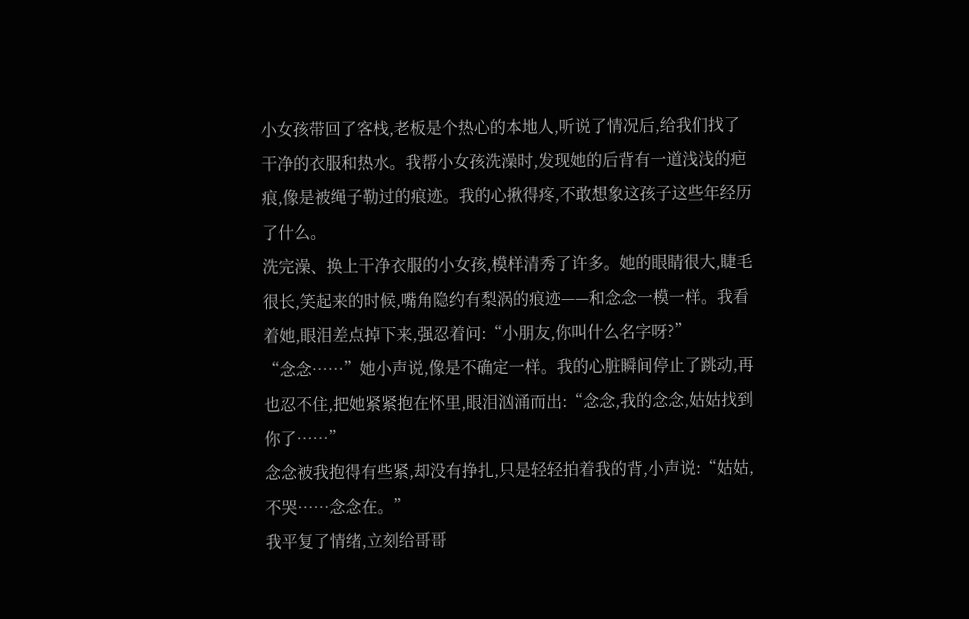小女孩带回了客栈,老板是个热心的本地人,听说了情况后,给我们找了干净的衣服和热水。我帮小女孩洗澡时,发现她的后背有一道浅浅的疤痕,像是被绳子勒过的痕迹。我的心揪得疼,不敢想象这孩子这些年经历了什么。
洗完澡、换上干净衣服的小女孩,模样清秀了许多。她的眼睛很大,睫毛很长,笑起来的时候,嘴角隐约有梨涡的痕迹——和念念一模一样。我看着她,眼泪差点掉下来,强忍着问:“小朋友,你叫什么名字呀?”
“念念……”她小声说,像是不确定一样。我的心脏瞬间停止了跳动,再也忍不住,把她紧紧抱在怀里,眼泪汹涌而出:“念念,我的念念,姑姑找到你了……”
念念被我抱得有些紧,却没有挣扎,只是轻轻拍着我的背,小声说:“姑姑,不哭……念念在。”
我平复了情绪,立刻给哥哥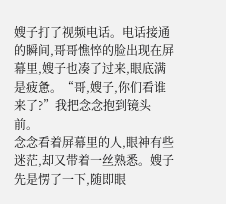嫂子打了视频电话。电话接通的瞬间,哥哥憔悴的脸出现在屏幕里,嫂子也凑了过来,眼底满是疲惫。“哥,嫂子,你们看谁来了?”我把念念抱到镜头前。
念念看着屏幕里的人,眼神有些迷茫,却又带着一丝熟悉。嫂子先是愣了一下,随即眼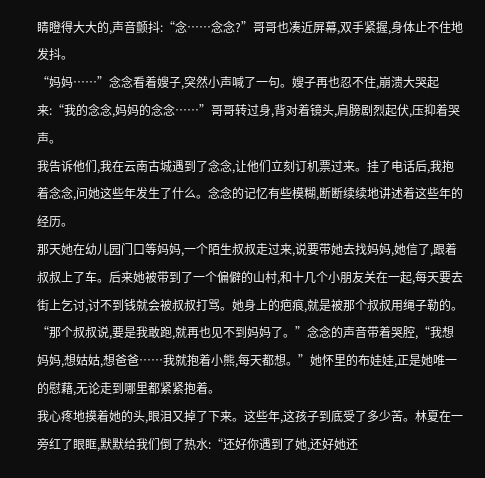睛瞪得大大的,声音颤抖:“念……念念?”哥哥也凑近屏幕,双手紧握,身体止不住地发抖。
“妈妈……”念念看着嫂子,突然小声喊了一句。嫂子再也忍不住,崩溃大哭起来:“我的念念,妈妈的念念……”哥哥转过身,背对着镜头,肩膀剧烈起伏,压抑着哭声。
我告诉他们,我在云南古城遇到了念念,让他们立刻订机票过来。挂了电话后,我抱着念念,问她这些年发生了什么。念念的记忆有些模糊,断断续续地讲述着这些年的经历。
那天她在幼儿园门口等妈妈,一个陌生叔叔走过来,说要带她去找妈妈,她信了,跟着叔叔上了车。后来她被带到了一个偏僻的山村,和十几个小朋友关在一起,每天要去街上乞讨,讨不到钱就会被叔叔打骂。她身上的疤痕,就是被那个叔叔用绳子勒的。
“那个叔叔说,要是我敢跑,就再也见不到妈妈了。”念念的声音带着哭腔,“我想妈妈,想姑姑,想爸爸……我就抱着小熊,每天都想。”她怀里的布娃娃,正是她唯一的慰藉,无论走到哪里都紧紧抱着。
我心疼地摸着她的头,眼泪又掉了下来。这些年,这孩子到底受了多少苦。林夏在一旁红了眼眶,默默给我们倒了热水:“还好你遇到了她,还好她还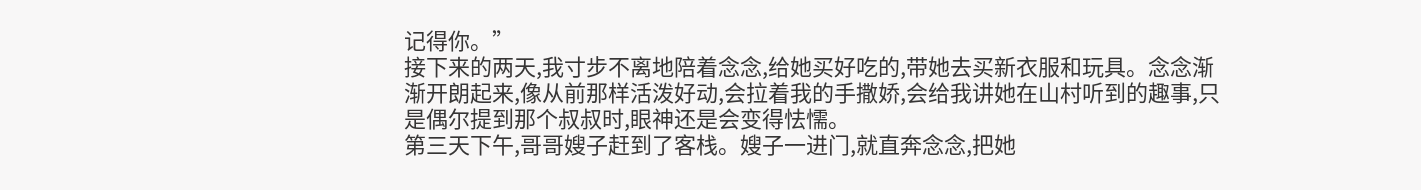记得你。”
接下来的两天,我寸步不离地陪着念念,给她买好吃的,带她去买新衣服和玩具。念念渐渐开朗起来,像从前那样活泼好动,会拉着我的手撒娇,会给我讲她在山村听到的趣事,只是偶尔提到那个叔叔时,眼神还是会变得怯懦。
第三天下午,哥哥嫂子赶到了客栈。嫂子一进门,就直奔念念,把她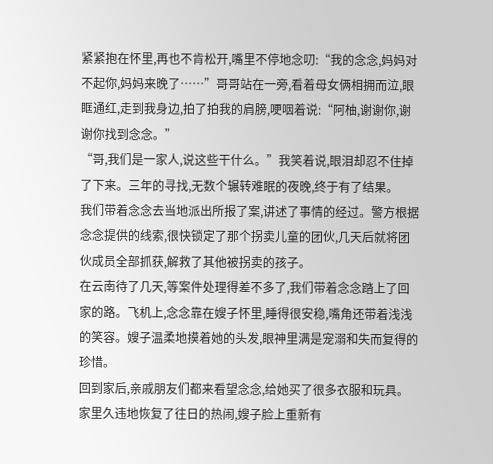紧紧抱在怀里,再也不肯松开,嘴里不停地念叨:“我的念念,妈妈对不起你,妈妈来晚了……”哥哥站在一旁,看着母女俩相拥而泣,眼眶通红,走到我身边,拍了拍我的肩膀,哽咽着说:“阿柚,谢谢你,谢谢你找到念念。”
“哥,我们是一家人,说这些干什么。”我笑着说,眼泪却忍不住掉了下来。三年的寻找,无数个辗转难眠的夜晚,终于有了结果。
我们带着念念去当地派出所报了案,讲述了事情的经过。警方根据念念提供的线索,很快锁定了那个拐卖儿童的团伙,几天后就将团伙成员全部抓获,解救了其他被拐卖的孩子。
在云南待了几天,等案件处理得差不多了,我们带着念念踏上了回家的路。飞机上,念念靠在嫂子怀里,睡得很安稳,嘴角还带着浅浅的笑容。嫂子温柔地摸着她的头发,眼神里满是宠溺和失而复得的珍惜。
回到家后,亲戚朋友们都来看望念念,给她买了很多衣服和玩具。家里久违地恢复了往日的热闹,嫂子脸上重新有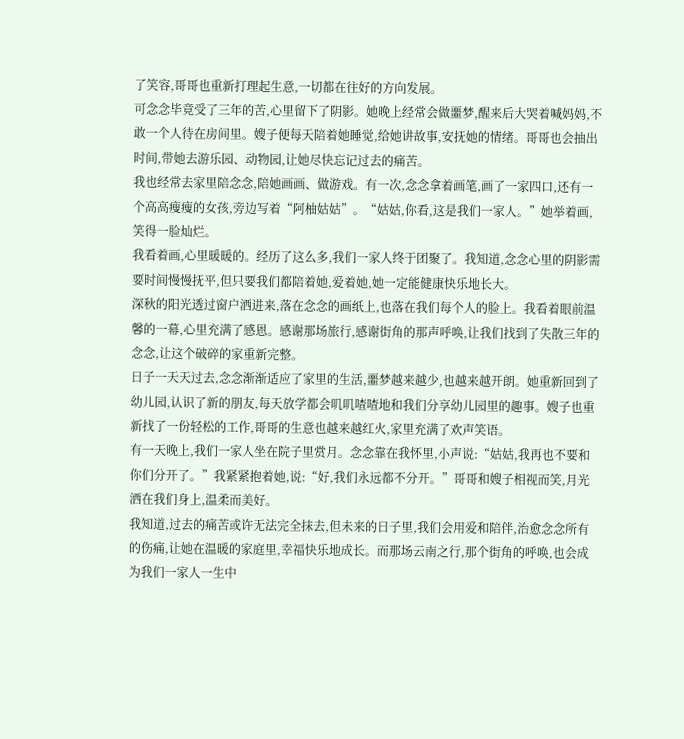了笑容,哥哥也重新打理起生意,一切都在往好的方向发展。
可念念毕竟受了三年的苦,心里留下了阴影。她晚上经常会做噩梦,醒来后大哭着喊妈妈,不敢一个人待在房间里。嫂子便每天陪着她睡觉,给她讲故事,安抚她的情绪。哥哥也会抽出时间,带她去游乐园、动物园,让她尽快忘记过去的痛苦。
我也经常去家里陪念念,陪她画画、做游戏。有一次,念念拿着画笔,画了一家四口,还有一个高高瘦瘦的女孩,旁边写着“阿柚姑姑”。“姑姑,你看,这是我们一家人。”她举着画,笑得一脸灿烂。
我看着画,心里暖暖的。经历了这么多,我们一家人终于团聚了。我知道,念念心里的阴影需要时间慢慢抚平,但只要我们都陪着她,爱着她,她一定能健康快乐地长大。
深秋的阳光透过窗户洒进来,落在念念的画纸上,也落在我们每个人的脸上。我看着眼前温馨的一幕,心里充满了感恩。感谢那场旅行,感谢街角的那声呼唤,让我们找到了失散三年的念念,让这个破碎的家重新完整。
日子一天天过去,念念渐渐适应了家里的生活,噩梦越来越少,也越来越开朗。她重新回到了幼儿园,认识了新的朋友,每天放学都会叽叽喳喳地和我们分享幼儿园里的趣事。嫂子也重新找了一份轻松的工作,哥哥的生意也越来越红火,家里充满了欢声笑语。
有一天晚上,我们一家人坐在院子里赏月。念念靠在我怀里,小声说:“姑姑,我再也不要和你们分开了。”我紧紧抱着她,说:“好,我们永远都不分开。”哥哥和嫂子相视而笑,月光洒在我们身上,温柔而美好。
我知道,过去的痛苦或许无法完全抹去,但未来的日子里,我们会用爱和陪伴,治愈念念所有的伤痛,让她在温暖的家庭里,幸福快乐地成长。而那场云南之行,那个街角的呼唤,也会成为我们一家人一生中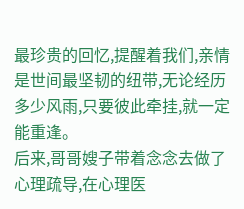最珍贵的回忆,提醒着我们,亲情是世间最坚韧的纽带,无论经历多少风雨,只要彼此牵挂,就一定能重逢。
后来,哥哥嫂子带着念念去做了心理疏导,在心理医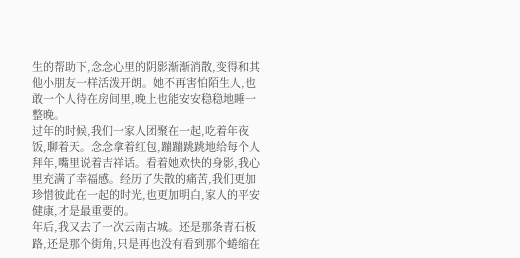生的帮助下,念念心里的阴影渐渐消散,变得和其他小朋友一样活泼开朗。她不再害怕陌生人,也敢一个人待在房间里,晚上也能安安稳稳地睡一整晚。
过年的时候,我们一家人团聚在一起,吃着年夜饭,聊着天。念念拿着红包,蹦蹦跳跳地给每个人拜年,嘴里说着吉祥话。看着她欢快的身影,我心里充满了幸福感。经历了失散的痛苦,我们更加珍惜彼此在一起的时光,也更加明白,家人的平安健康,才是最重要的。
年后,我又去了一次云南古城。还是那条青石板路,还是那个街角,只是再也没有看到那个蜷缩在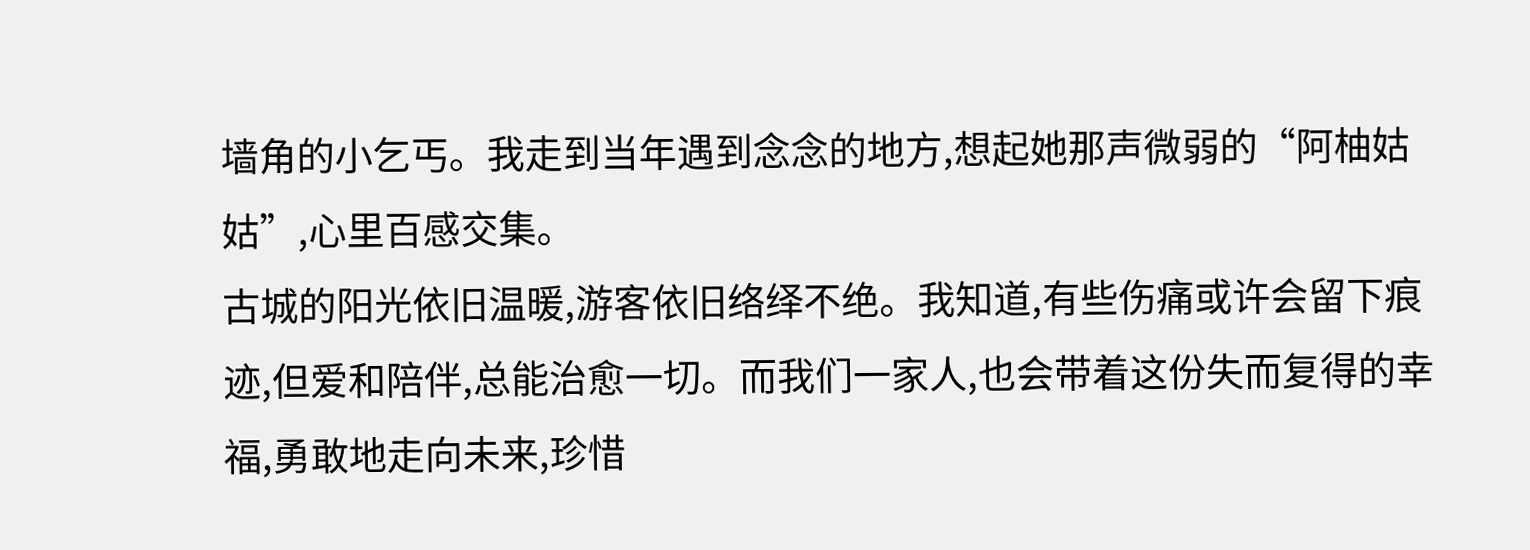墙角的小乞丐。我走到当年遇到念念的地方,想起她那声微弱的“阿柚姑姑”,心里百感交集。
古城的阳光依旧温暖,游客依旧络绎不绝。我知道,有些伤痛或许会留下痕迹,但爱和陪伴,总能治愈一切。而我们一家人,也会带着这份失而复得的幸福,勇敢地走向未来,珍惜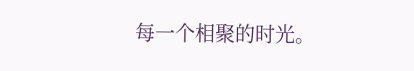每一个相聚的时光。